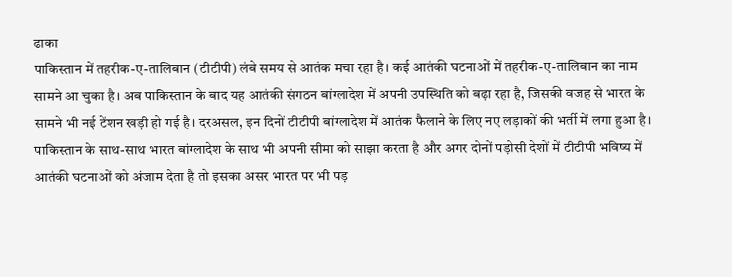ढाका
पाकिस्तान में तहरीक-ए-तालिबान (टीटीपी) लंबे समय से आतंक मचा रहा है। कई आतंकी घटनाओं में तहरीक-ए-तालिबान का नाम सामने आ चुका है। अब पाकिस्तान के बाद यह आतंकी संगठन बांग्लादेश में अपनी उपस्थिति को बढ़ा रहा है, जिसकी वजह से भारत के सामने भी नई टेंशन खड़ी हो गई है। दरअसल, इन दिनों टीटीपी बांग्लादेश में आतंक फैलाने के लिए नए लड़ाकों की भर्ती में लगा हुआ है। पाकिस्तान के साथ-साथ भारत बांग्लादेश के साथ भी अपनी सीमा को साझा करता है और अगर दोनों पड़ोसी देशों में टीटीपी भविष्य में आतंकी घटनाओं को अंजाम देता है तो इसका असर भारत पर भी पड़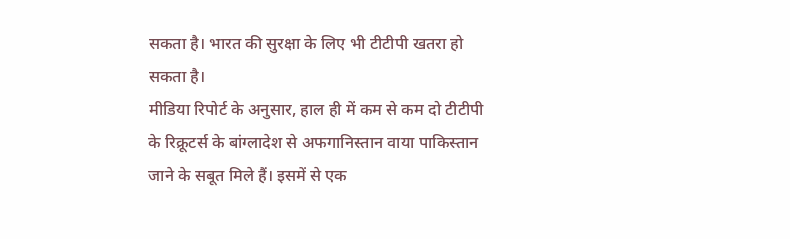सकता है। भारत की सुरक्षा के लिए भी टीटीपी खतरा हो सकता है।
मीडिया रिपोर्ट के अनुसार, हाल ही में कम से कम दो टीटीपी के रिक्रूटर्स के बांग्लादेश से अफगानिस्तान वाया पाकिस्तान जाने के सबूत मिले हैं। इसमें से एक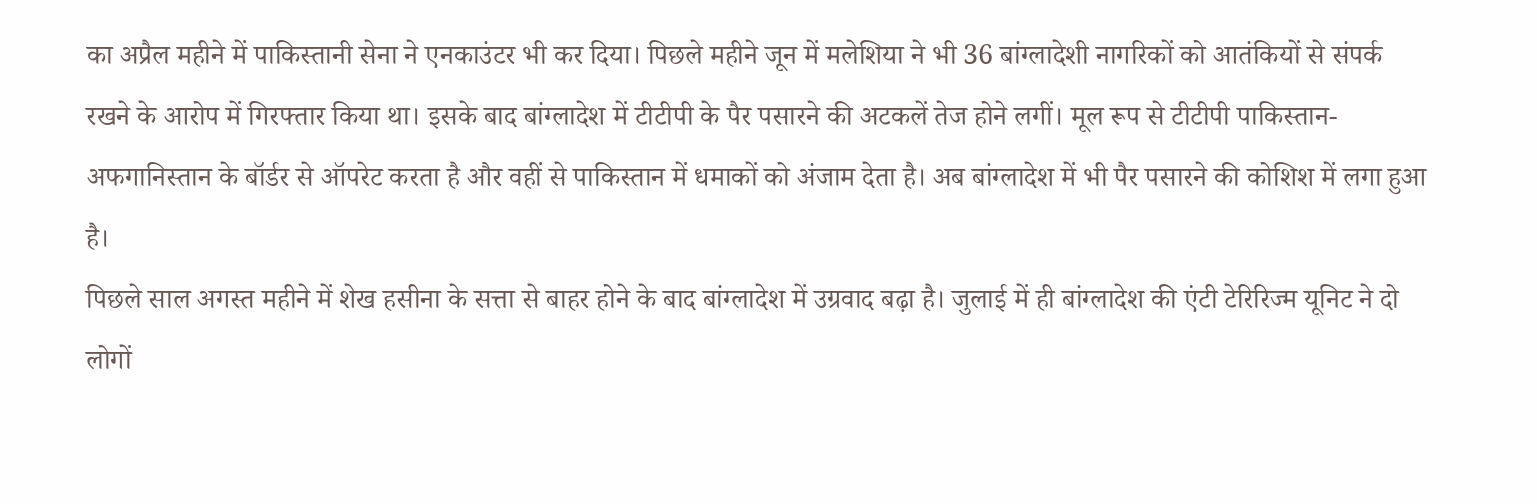का अप्रैल महीने में पाकिस्तानी सेना ने एनकाउंटर भी कर दिया। पिछले महीने जून में मलेशिया ने भी 36 बांग्लादेशी नागरिकों को आतंकियों से संपर्क रखने के आरोप में गिरफ्तार किया था। इसके बाद बांग्लादेश में टीटीपी के पैर पसारने की अटकलें तेज होने लगीं। मूल रूप से टीटीपी पाकिस्तान-अफगानिस्तान के बॉर्डर से ऑपरेट करता है और वहीं से पाकिस्तान में धमाकों को अंजाम देता है। अब बांग्लादेश में भी पैर पसारने की कोशिश में लगा हुआ है।
पिछले साल अगस्त महीने में शेख हसीना के सत्ता से बाहर होने के बाद बांग्लादेश में उग्रवाद बढ़ा है। जुलाई में ही बांग्लादेश की एंटी टेरिरिज्म यूनिट ने दो लोगों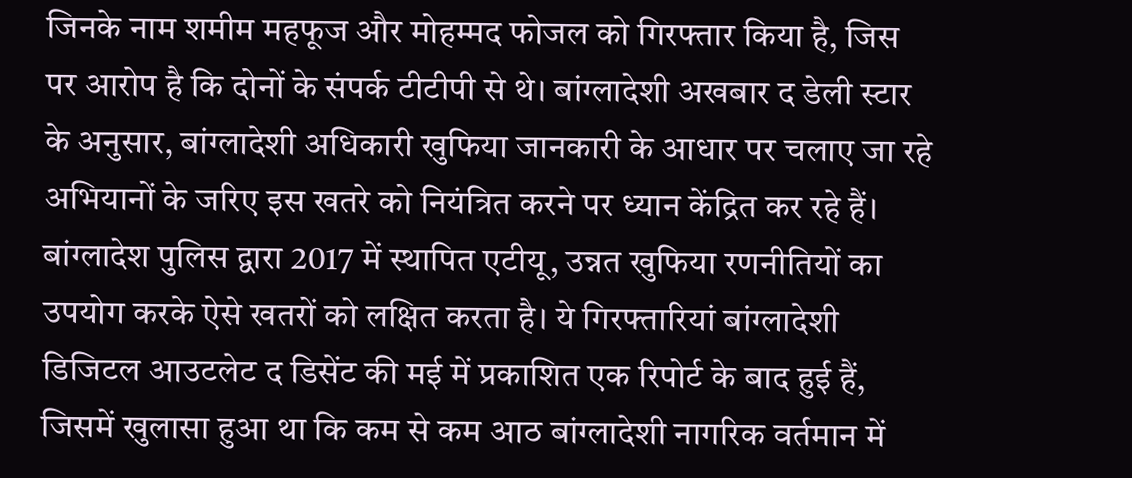जिनके नाम शमीम महफूज और मोहम्मद फोजल को गिरफ्तार किया है, जिस पर आरोप है कि दोनों के संपर्क टीटीपी से थे। बांग्लादेशी अखबार द डेली स्टार के अनुसार, बांग्लादेशी अधिकारी खुफिया जानकारी के आधार पर चलाए जा रहे अभियानों के जरिए इस खतरे को नियंत्रित करने पर ध्यान केंद्रित कर रहे हैं। बांग्लादेश पुलिस द्वारा 2017 में स्थापित एटीयू, उन्नत खुफिया रणनीतियों का उपयोग करके ऐसे खतरों को लक्षित करता है। ये गिरफ्तारियां बांग्लादेशी डिजिटल आउटलेट द डिसेंट की मई में प्रकाशित एक रिपोर्ट के बाद हुई हैं, जिसमें खुलासा हुआ था कि कम से कम आठ बांग्लादेशी नागरिक वर्तमान में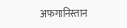अफगानिस्तान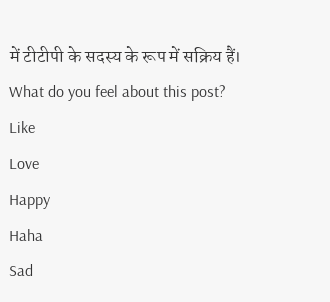में टीटीपी के सदस्य के रूप में सक्रिय हैं।
What do you feel about this post?
Like
Love
Happy
Haha
Sad